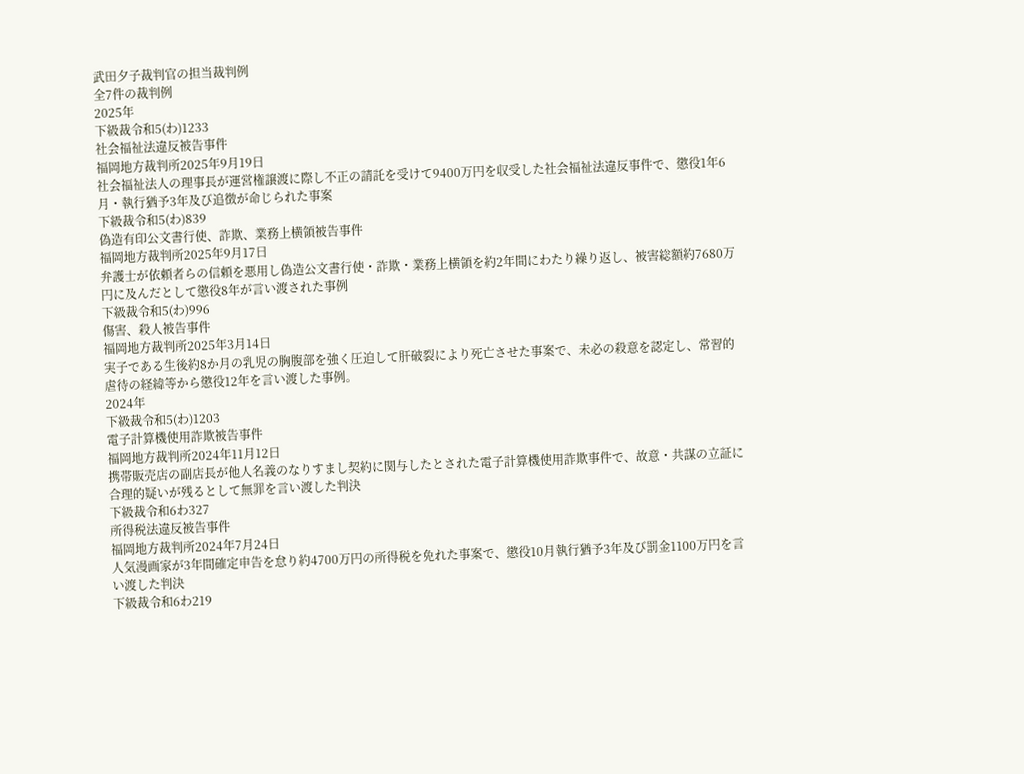武田夕子裁判官の担当裁判例
全7件の裁判例
2025年
下級裁令和5(わ)1233
社会福祉法違反被告事件
福岡地方裁判所2025年9月19日
社会福祉法人の理事長が運営権譲渡に際し不正の請託を受けて9400万円を収受した社会福祉法違反事件で、懲役1年6月・執行猶予3年及び追徴が命じられた事案
下級裁令和5(わ)839
偽造有印公文書行使、詐欺、業務上横領被告事件
福岡地方裁判所2025年9月17日
弁護士が依頼者らの信頼を悪用し偽造公文書行使・詐欺・業務上横領を約2年間にわたり繰り返し、被害総額約7680万円に及んだとして懲役8年が言い渡された事例
下級裁令和5(わ)996
傷害、殺人被告事件
福岡地方裁判所2025年3月14日
実子である生後約8か月の乳児の胸腹部を強く圧迫して肝破裂により死亡させた事案で、未必の殺意を認定し、常習的虐待の経緯等から懲役12年を言い渡した事例。
2024年
下級裁令和5(わ)1203
電子計算機使用詐欺被告事件
福岡地方裁判所2024年11月12日
携帯販売店の副店長が他人名義のなりすまし契約に関与したとされた電子計算機使用詐欺事件で、故意・共謀の立証に合理的疑いが残るとして無罪を言い渡した判決
下級裁令和6わ327
所得税法違反被告事件
福岡地方裁判所2024年7月24日
人気漫画家が3年間確定申告を怠り約4700万円の所得税を免れた事案で、懲役10月執行猶予3年及び罰金1100万円を言い渡した判決
下級裁令和6わ219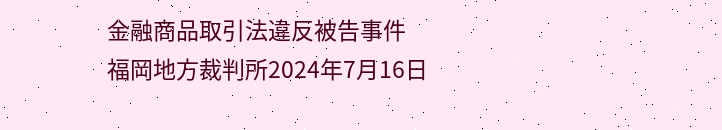金融商品取引法違反被告事件
福岡地方裁判所2024年7月16日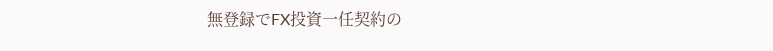無登録でFX投資一任契約の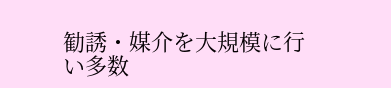勧誘・媒介を大規模に行い多数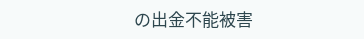の出金不能被害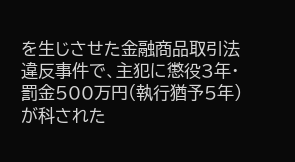を生じさせた金融商品取引法違反事件で、主犯に懲役3年・罰金500万円(執行猶予5年)が科された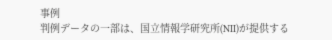事例
判例データの一部は、国立情報学研究所(NII)が提供する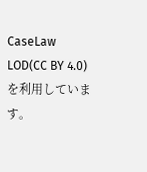CaseLaw LOD(CC BY 4.0)を利用しています。